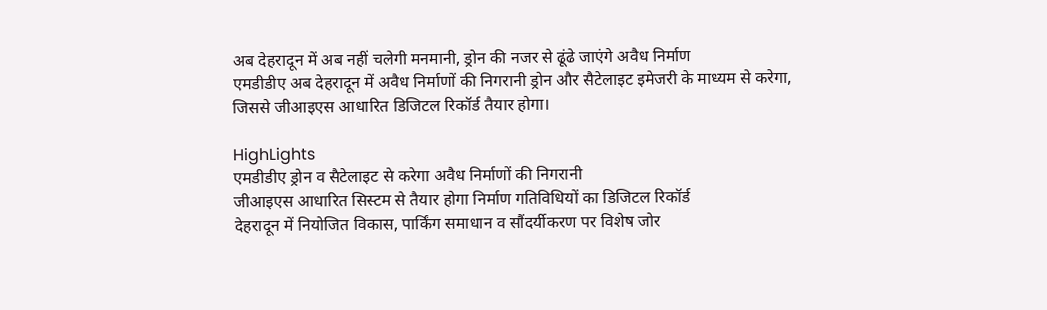अब देहरादून में अब नहीं चलेगी मनमानी, ड्रोन की नजर से ढूंढे जाएंगे अवैध निर्माण
एमडीडीए अब देहरादून में अवैध निर्माणों की निगरानी ड्रोन और सैटेलाइट इमेजरी के माध्यम से करेगा, जिससे जीआइएस आधारित डिजिटल रिकॉर्ड तैयार होगा।

HighLights
एमडीडीए ड्रोन व सैटेलाइट से करेगा अवैध निर्माणों की निगरानी
जीआइएस आधारित सिस्टम से तैयार होगा निर्माण गतिविधियों का डिजिटल रिकॉर्ड
देहरादून में नियोजित विकास, पार्किंग समाधान व सौंदर्यीकरण पर विशेष जोर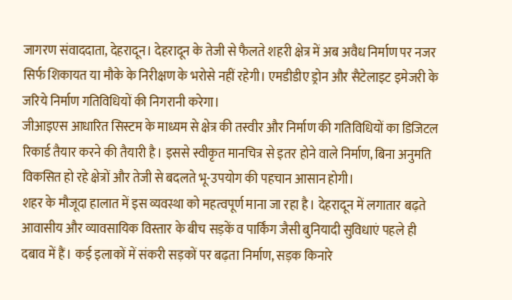जागरण संवाददाता, देहरादून। देहरादून के तेजी से फैलते शहरी क्षेत्र में अब अवैध निर्माण पर नजर सिर्फ शिकायत या मौके के निरीक्षण के भरोसे नहीं रहेगी। एमडीडीए ड्रोन और सैटेलाइट इमेजरी के जरिये निर्माण गतिविधियों की निगरानी करेगा।
जीआइएस आधारित सिस्टम के माध्यम से क्षेत्र की तस्वीर और निर्माण की गतिविधियों का डिजिटल रिकार्ड तैयार करने की तैयारी है। इससे स्वीकृत मानचित्र से इतर होने वाले निर्माण, बिना अनुमति विकसित हो रहे क्षेत्रों और तेजी से बदलते भू-उपयोग की पहचान आसान होगी।
शहर के मौजूदा हालात में इस व्यवस्था को महत्वपूर्ण माना जा रहा है। देहरादून में लगातार बढ़ते आवासीय और व्यावसायिक विस्तार के बीच सड़कें व पार्किंग जैसी बुनियादी सुविधाएं पहले ही दबाव में हैं। कई इलाकों में संकरी सड़कों पर बढ़ता निर्माण, सड़क किनारे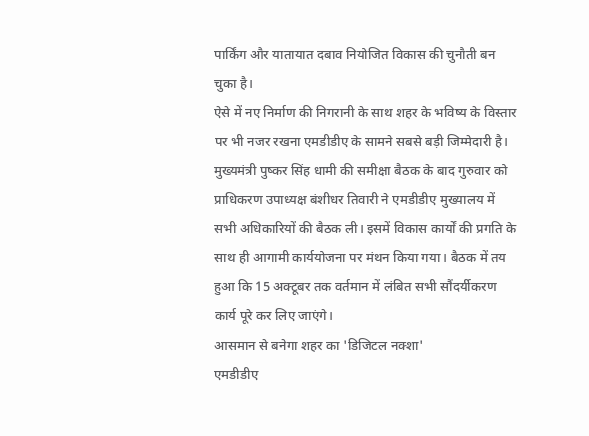पार्किंग और यातायात दबाव नियोजित विकास की चुनौती बन चुका है।
ऐसे में नए निर्माण की निगरानी के साथ शहर के भविष्य के विस्तार पर भी नजर रखना एमडीडीए के सामने सबसे बड़ी जिम्मेदारी है। मुख्यमंत्री पुष्कर सिंह धामी की समीक्षा बैठक के बाद गुरुवार को प्राधिकरण उपाध्यक्ष बंशीधर तिवारी ने एमडीडीए मुख्यालय में सभी अधिकारियों की बैठक ली। इसमें विकास कार्यों की प्रगति के साथ ही आगामी कार्ययोजना पर मंथन किया गया। बैठक में तय हुआ कि 15 अक्टूबर तक वर्तमान में लंबित सभी सौंदर्यीकरण कार्य पूरे कर लिए जाएंगे।
आसमान से बनेगा शहर का 'डिजिटल नक्शा'
एमडीडीए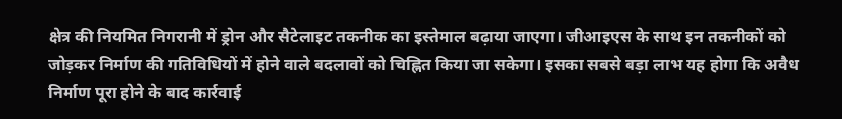क्षेत्र की नियमित निगरानी में ड्रोन और सैटेलाइट तकनीक का इस्तेमाल बढ़ाया जाएगा। जीआइएस के साथ इन तकनीकों को जोड़कर निर्माण की गतिविधियों में होने वाले बदलावों को चिह्नित किया जा सकेगा। इसका सबसे बड़ा लाभ यह होगा कि अवैध निर्माण पूरा होने के बाद कार्रवाई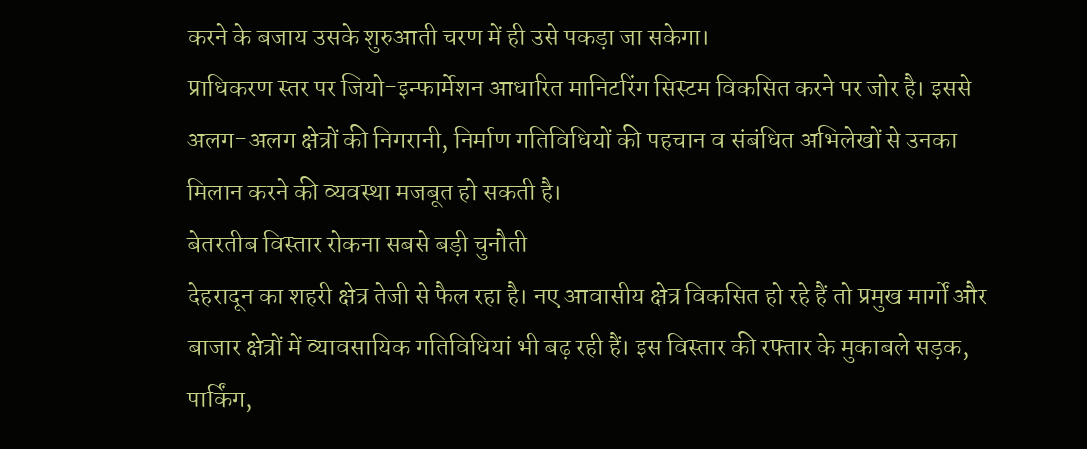करने के बजाय उसके शुरुआती चरण में ही उसे पकड़ा जा सकेगा।
प्राधिकरण स्तर पर जियो-इन्फार्मेशन आधारित मानिटरिंग सिस्टम विकसित करने पर जोर है। इससे अलग-अलग क्षेत्रों की निगरानी, निर्माण गतिविधियों की पहचान व संबंधित अभिलेखों से उनका मिलान करने की व्यवस्था मजबूत हो सकती है।
बेतरतीब विस्तार रोकना सबसे बड़ी चुनौती
देहरादून का शहरी क्षेत्र तेजी से फैल रहा है। नए आवासीय क्षेत्र विकसित हो रहे हैं तो प्रमुख मार्गों और बाजार क्षेत्रों में व्यावसायिक गतिविधियां भी बढ़ रही हैं। इस विस्तार की रफ्तार के मुकाबले सड़क, पार्किंग,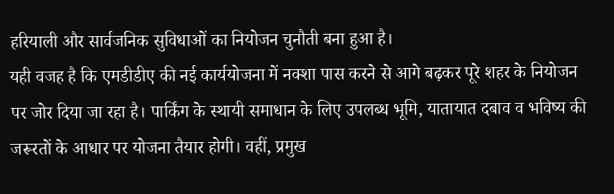हरियाली और सार्वजनिक सुविधाओं का नियोजन चुनौती बना हुआ है।
यही वजह है कि एमडीडीए की नई कार्ययोजना में नक्शा पास करने से आगे बढ़कर पूरे शहर के नियोजन पर जोर दिया जा रहा है। पार्किंग के स्थायी समाधान के लिए उपलब्ध भूमि, यातायात दबाव व भविष्य की जरूरतों के आधार पर योजना तैयार होगी। वहीं, प्रमुख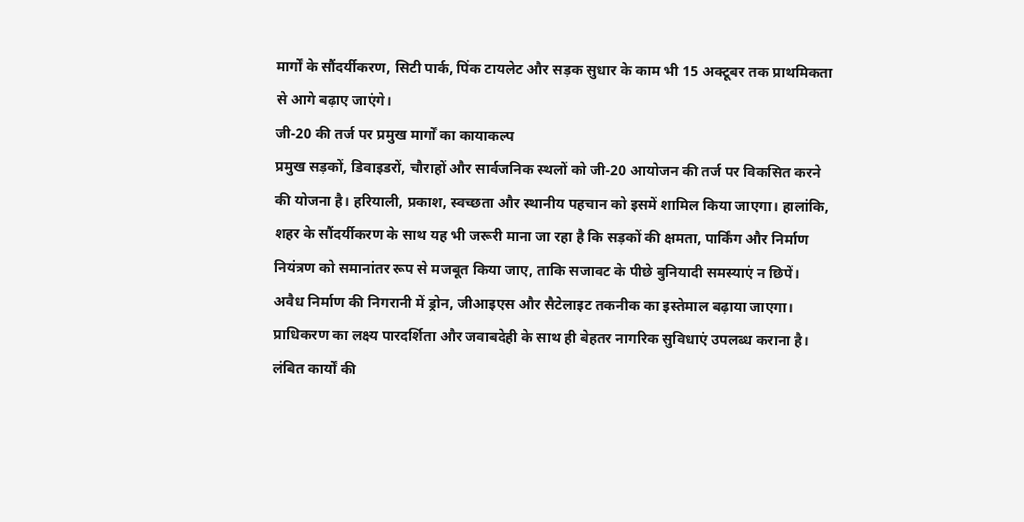मार्गों के सौंदर्यीकरण, सिटी पार्क, पिंक टायलेट और सड़क सुधार के काम भी 15 अक्टूबर तक प्राथमिकता से आगे बढ़ाए जाएंगे।
जी-20 की तर्ज पर प्रमुख मार्गों का कायाकल्प
प्रमुख सड़कों, डिवाइडरों, चौराहों और सार्वजनिक स्थलों को जी-20 आयोजन की तर्ज पर विकसित करने की योजना है। हरियाली, प्रकाश, स्वच्छता और स्थानीय पहचान को इसमें शामिल किया जाएगा। हालांकि, शहर के सौंदर्यीकरण के साथ यह भी जरूरी माना जा रहा है कि सड़कों की क्षमता, पार्किंग और निर्माण नियंत्रण को समानांतर रूप से मजबूत किया जाए, ताकि सजावट के पीछे बुनियादी समस्याएं न छिपें।
अवैध निर्माण की निगरानी में ड्रोन, जीआइएस और सैटेलाइट तकनीक का इस्तेमाल बढ़ाया जाएगा। प्राधिकरण का लक्ष्य पारदर्शिता और जवाबदेही के साथ ही बेहतर नागरिक सुविधाएं उपलब्ध कराना है। लंबित कार्यों की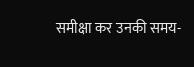समीक्षा कर उनकी समय-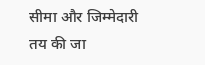सीमा और जिम्मेदारी तय की जा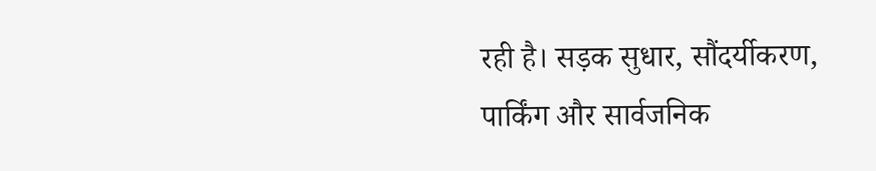रही है। सड़क सुधार, सौंदर्यीकरण, पार्किंग और सार्वजनिक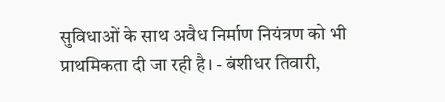सुविधाओं के साथ अवैध निर्माण नियंत्रण को भी प्राथमिकता दी जा रही है। - बंशीधर तिवारी,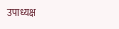उपाध्यक्ष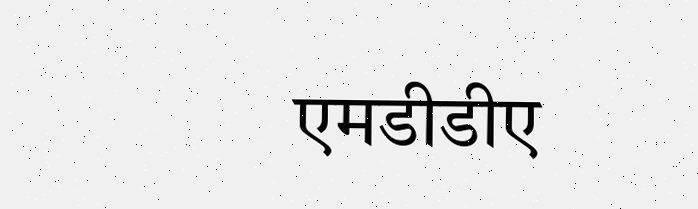एमडीडीए